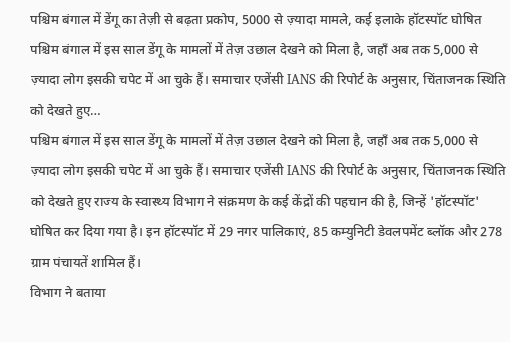पश्चिम बंगाल में डेंगू का तेज़ी से बढ़ता प्रकोप, 5000 से ज़्यादा मामले, कई इलाके हॉटस्पॉट घोषित
पश्चिम बंगाल में इस साल डेंगू के मामलों में तेज़ उछाल देखने को मिला है, जहाँ अब तक 5,000 से ज़्यादा लोग इसकी चपेट में आ चुके हैं। समाचार एजेंसी IANS की रिपोर्ट के अनुसार, चिंताजनक स्थिति को देखते हुए…
पश्चिम बंगाल में इस साल डेंगू के मामलों में तेज़ उछाल देखने को मिला है, जहाँ अब तक 5,000 से ज़्यादा लोग इसकी चपेट में आ चुके हैं। समाचार एजेंसी IANS की रिपोर्ट के अनुसार, चिंताजनक स्थिति को देखते हुए राज्य के स्वास्थ्य विभाग ने संक्रमण के कई केंद्रों की पहचान की है, जिन्हें 'हॉटस्पॉट' घोषित कर दिया गया है। इन हॉटस्पॉट में 29 नगर पालिकाएं, 85 कम्युनिटी डेवलपमेंट ब्लॉक और 278 ग्राम पंचायतें शामिल हैं।
विभाग ने बताया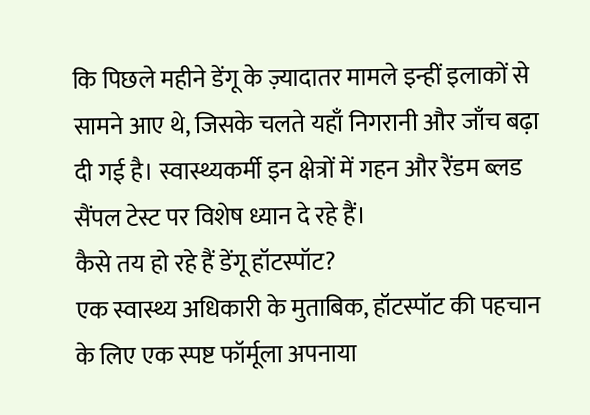कि पिछले महीने डेंगू के ज़्यादातर मामले इन्हीं इलाकों से सामने आए थे, जिसके चलते यहाँ निगरानी और जाँच बढ़ा दी गई है। स्वास्थ्यकर्मी इन क्षेत्रों में गहन और रैंडम ब्लड सैंपल टेस्ट पर विशेष ध्यान दे रहे हैं।
कैसे तय हो रहे हैं डेंगू हॉटस्पॉट?
एक स्वास्थ्य अधिकारी के मुताबिक, हॉटस्पॉट की पहचान के लिए एक स्पष्ट फॉर्मूला अपनाया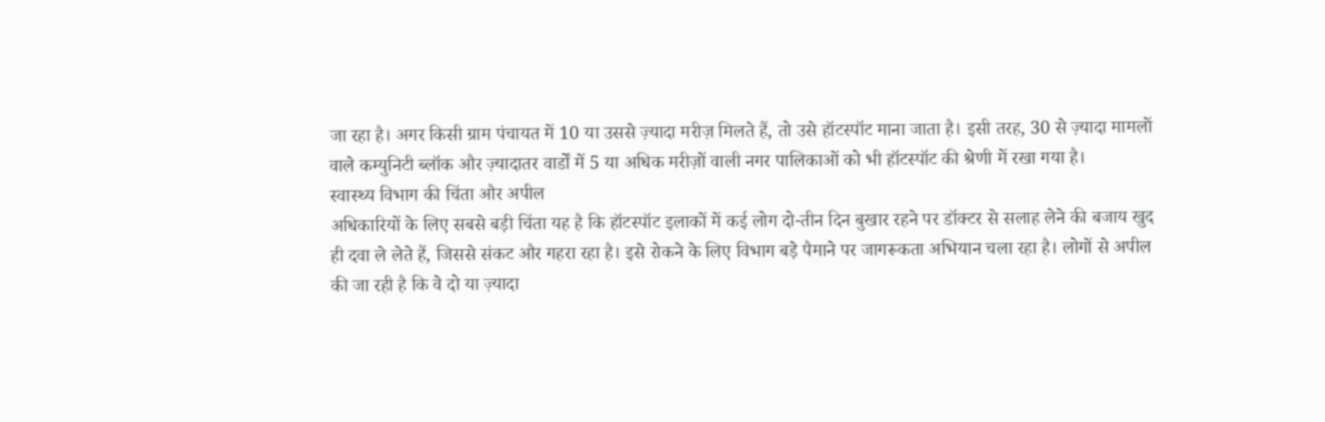जा रहा है। अगर किसी ग्राम पंचायत में 10 या उससे ज़्यादा मरीज़ मिलते हैं, तो उसे हॉटस्पॉट माना जाता है। इसी तरह, 30 से ज़्यादा मामलों वाले कम्युनिटी ब्लॉक और ज़्यादातर वार्डों में 5 या अधिक मरीज़ों वाली नगर पालिकाओं को भी हॉटस्पॉट की श्रेणी में रखा गया है।
स्वास्थ्य विभाग की चिंता और अपील
अधिकारियों के लिए सबसे बड़ी चिंता यह है कि हॉटस्पॉट इलाकों में कई लोग दो-तीन दिन बुखार रहने पर डॉक्टर से सलाह लेने की बजाय खुद ही दवा ले लेते हैं, जिससे संकट और गहरा रहा है। इसे रोकने के लिए विभाग बड़े पैमाने पर जागरूकता अभियान चला रहा है। लोगों से अपील की जा रही है कि वे दो या ज़्यादा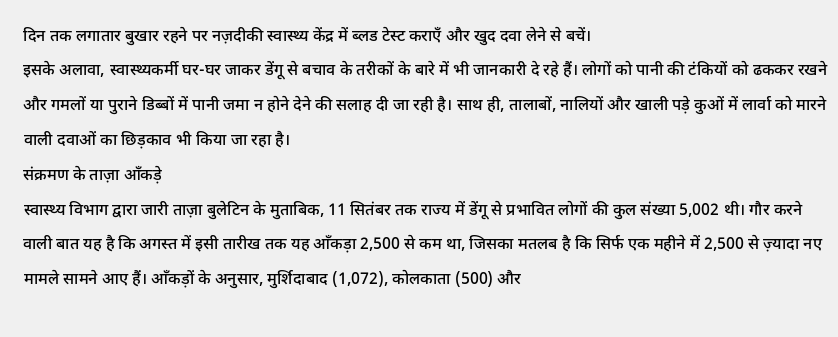दिन तक लगातार बुखार रहने पर नज़दीकी स्वास्थ्य केंद्र में ब्लड टेस्ट कराएँ और खुद दवा लेने से बचें।
इसके अलावा, स्वास्थ्यकर्मी घर-घर जाकर डेंगू से बचाव के तरीकों के बारे में भी जानकारी दे रहे हैं। लोगों को पानी की टंकियों को ढककर रखने और गमलों या पुराने डिब्बों में पानी जमा न होने देने की सलाह दी जा रही है। साथ ही, तालाबों, नालियों और खाली पड़े कुओं में लार्वा को मारने वाली दवाओं का छिड़काव भी किया जा रहा है।
संक्रमण के ताज़ा आँकड़े
स्वास्थ्य विभाग द्वारा जारी ताज़ा बुलेटिन के मुताबिक, 11 सितंबर तक राज्य में डेंगू से प्रभावित लोगों की कुल संख्या 5,002 थी। गौर करने वाली बात यह है कि अगस्त में इसी तारीख तक यह आँकड़ा 2,500 से कम था, जिसका मतलब है कि सिर्फ एक महीने में 2,500 से ज़्यादा नए मामले सामने आए हैं। आँकड़ों के अनुसार, मुर्शिदाबाद (1,072), कोलकाता (500) और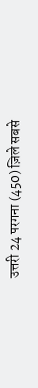उत्तरी 24 परगना (450) ज़िले सबसे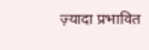ज़्यादा प्रभावित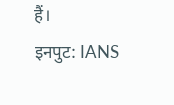हैं।
इनपुट: IANS